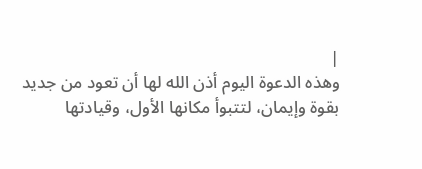|
وهذه الدعوة اليوم أذن الله لها أن تعود من جديد
بقوة وإيمان، لتتبوأ مكانها الأول، وقيادتها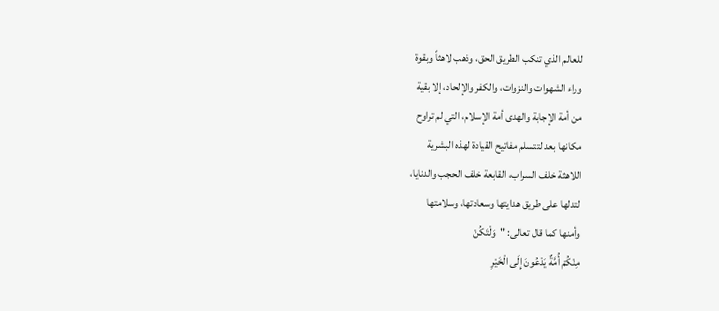للعالم الذي تنكب الطريق الحق، وذهب لاهثاً وبقوة
وراء الشهوات والنزوات، والكفر والإلحاد، إلا بقية
من أمة الإجابة والهدى أمة الإسلام، التي لم تراوح
مكانها بعد لتتسلم مفاتيح القيادة لهذه البشرية
اللاهثة خلف السراب، القابعة خلف الحجب والدنايا،
لتدلها على طريق هدايتها وسعادتها، وسلامتها
وأمنها كما قال تعالى: "وَلْتَكُنْ
مِنْكُمْ أُمَّةٌ يَدْعُونَ إِلَى الْخَيْرِ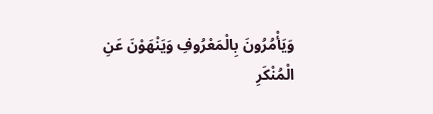وَيَأْمُرُونَ بِالْمَعْرُوفِ وَيَنْهَوْنَ عَنِ
الْمُنْكَرِ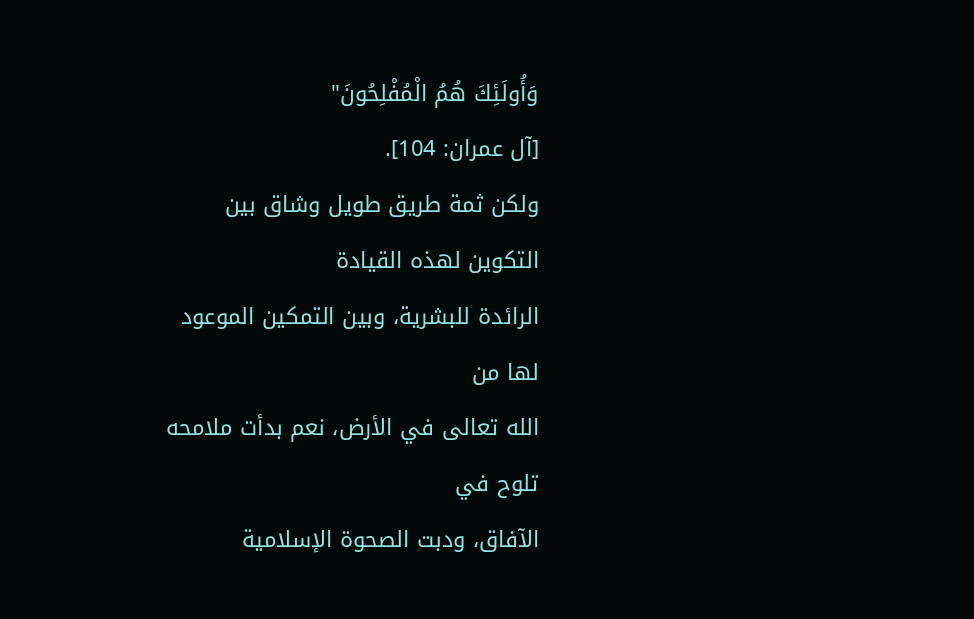وَأُولَئِكَ هُمُ الْمُفْلِحُونَ"
[آل عمران: 104].
ولكن ثمة طريق طويل وشاق بين التكوين لهذه القيادة
الرائدة للبشرية، وبين التمكين الموعود لها من
الله تعالى في الأرض، نعم بدأت ملامحه تلوح في
الآفاق، ودبت الصحوة الإسلامية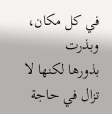في كل مكان، وبذرت
بذورها لكنها لا تزال في حاجة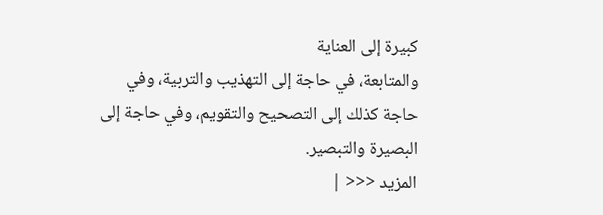كبيرة إلى العناية
والمتابعة، في حاجة إلى التهذيب والتربية، وفي
حاجة كذلك إلى التصحيح والتقويم، وفي حاجة إلى
البصيرة والتبصير.
المزيد <<< |